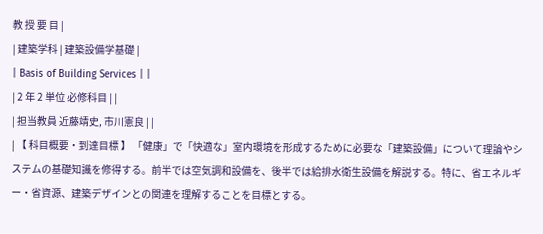教 授 要 目 |
| 建築学科 | 建築設備学基礎 |
| Basis of Building Services | |
| 2 年 2 単位 必修科目 | |
| 担当教員 近藤靖史, 市川憲良 | |
| 【 科目概要・到達目標 】 「健康」で「快適な」室内環境を形成するために必要な「建築設備」について理論やシステムの基礎知識を修得する。前半では空気調和設備を、後半では給排水衛生設備を解説する。特に、省エネルギー・省資源、建築デザインとの関連を理解することを目標とする。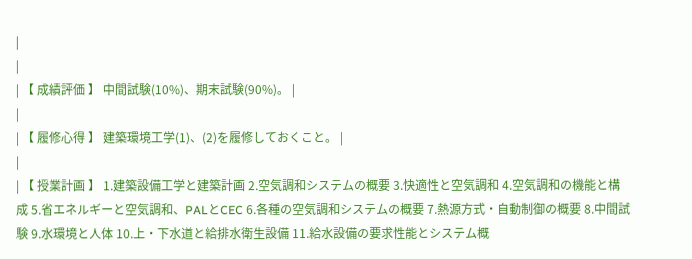|
|
| 【 成績評価 】 中間試験(10%)、期末試験(90%)。 |
|
| 【 履修心得 】 建築環境工学(1)、(2)を履修しておくこと。 |
|
| 【 授業計画 】 1.建築設備工学と建築計画 2.空気調和システムの概要 3.快適性と空気調和 4.空気調和の機能と構成 5.省エネルギーと空気調和、PALとCEC 6.各種の空気調和システムの概要 7.熱源方式・自動制御の概要 8.中間試験 9.水環境と人体 10.上・下水道と給排水衛生設備 11.給水設備の要求性能とシステム概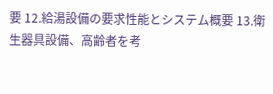要 12.給湯設備の要求性能とシステム概要 13.衛生器具設備、高齢者を考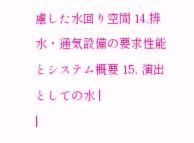慮した水回り空間 14.排水・通気設備の要求性能とシステム概要 15. 演出としての水 |
|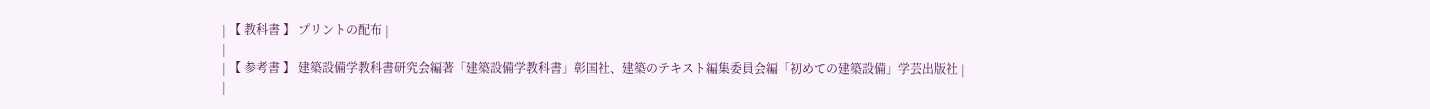| 【 教科書 】 プリントの配布 |
|
| 【 参考書 】 建築設備学教科書研究会編著「建築設備学教科書」彰国社、建築のテキスト編集委員会編「初めての建築設備」学芸出版社 |
|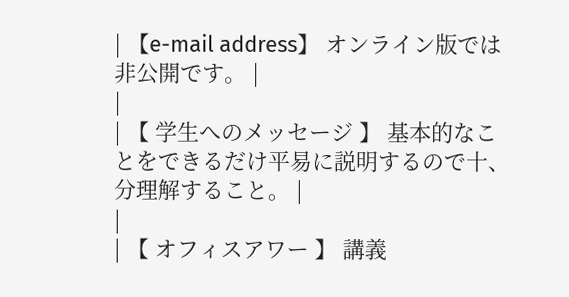| 【e-mail address】 オンライン版では非公開です。 |
|
| 【 学生へのメッセージ 】 基本的なことをできるだけ平易に説明するので十、分理解すること。 |
|
| 【 オフィスアワー 】 講義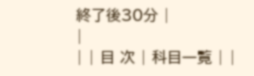終了後30分 |
|
| | 目 次 | 科目一覧 | |